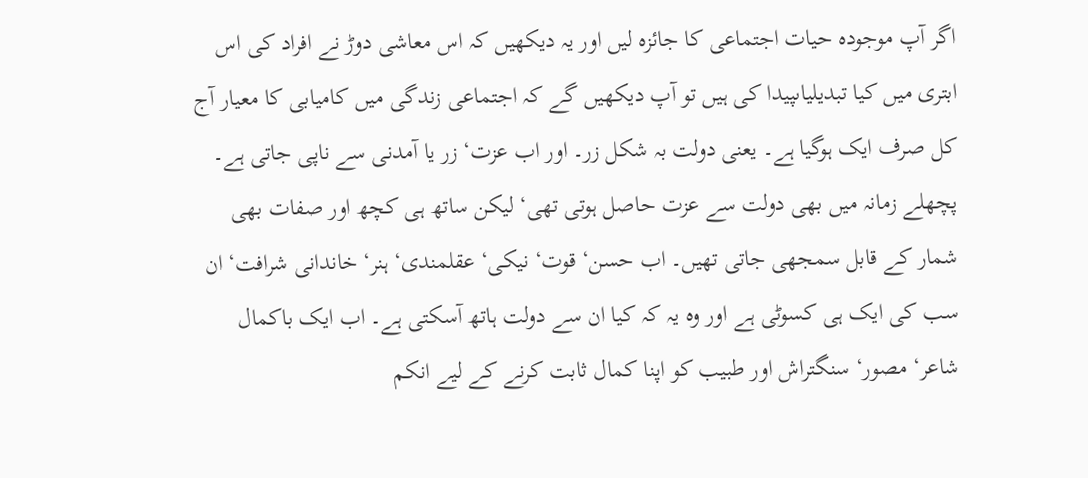اگر آپ موجودہ حیات اجتماعی کا جائزہ لیں اور یہ دیکھیں کہ اس معاشی دوڑ نے افراد کی اس ابتری میں کیا تبدیلیاںپیدا کی ہیں تو آپ دیکھیں گے کہ اجتماعی زندگی میں کامیابی کا معیار آج کل صرف ایک ہوگیا ہے۔ یعنی دولت بہ شکل زر۔ اور اب عزت‘ زر یا آمدنی سے ناپی جاتی ہے۔ پچھلے زمانہ میں بھی دولت سے عزت حاصل ہوتی تھی‘ لیکن ساتھ ہی کچھ اور صفات بھی شمار کے قابل سمجھی جاتی تھیں۔ اب حسن‘ قوت‘ نیکی‘ عقلمندی‘ ہنر‘ خاندانی شرافت‘ ان سب کی ایک ہی کسوٹی ہے اور وہ یہ کہ کیا ان سے دولت ہاتھ آسکتی ہے۔ اب ایک باکمال شاعر‘ مصور‘ سنگتراش اور طبیب کو اپنا کمال ثابت کرنے کے لیے انکم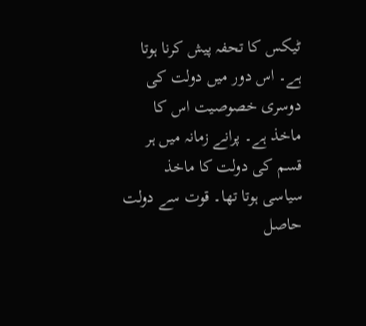ٹیکس کا تحفہ پیش کرنا ہوتا ہے۔ اس دور میں دولت کی دوسری خصوصیت اس کا ماخذ ہے۔ پرانے زمانہ میں ہر قسم کی دولت کا ماخذ سیاسی ہوتا تھا۔ قوت سے دولت حاصل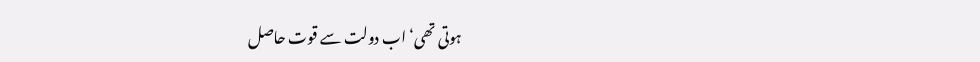ہوتی تھی‘ اب دولت سے قوت حاصل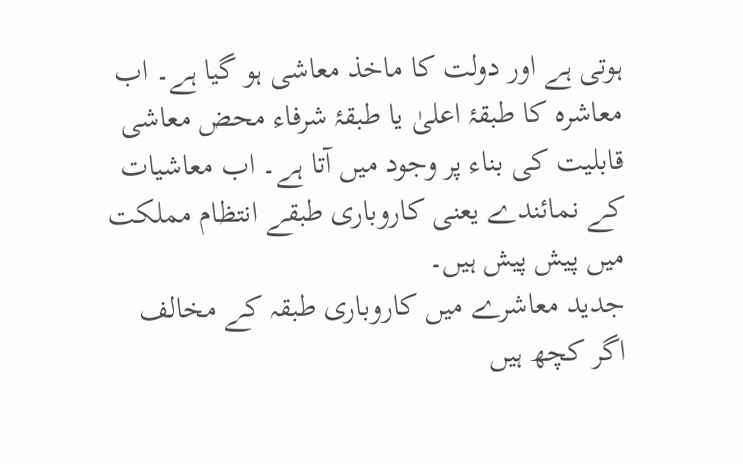ہوتی ہے اور دولت کا ماخذ معاشی ہو گیا ہے۔ اب معاشرہ کا طبقۂ اعلیٰ یا طبقۂ شرفاء محض معاشی قابلیت کی بناء پر وجود میں آتا ہے۔ اب معاشیات کے نمائندے یعنی کاروباری طبقے انتظام مملکت میں پیش پیش ہیں۔
جدید معاشرے میں کاروباری طبقہ کے مخالف اگر کچھ ہیں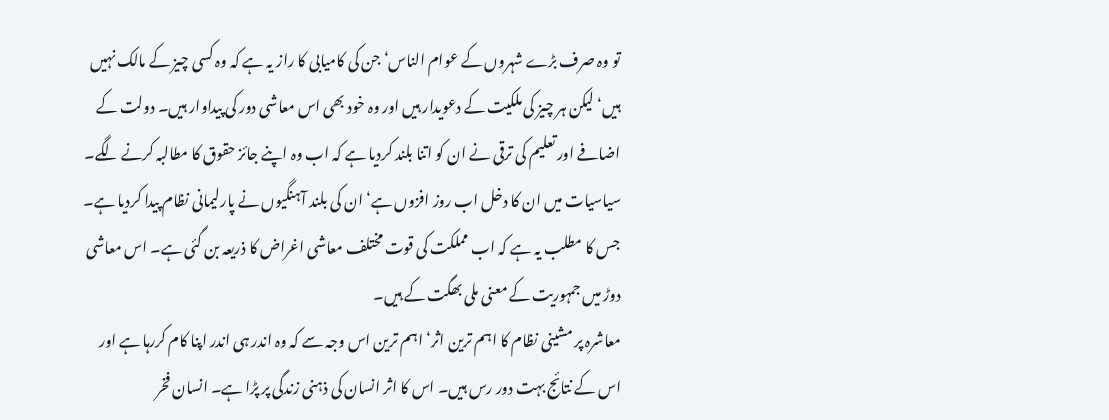تو وہ صرف بڑے شہروں کے عوام الناس‘ جن کی کامیابی کا راز یہ ہے کہ وہ کسی چیز کے مالک نہیں ہیں‘ لیکن ہر چیز کی ملکیت کے دعویدار ہیں اور وہ خود بھی اس معاشی دور کی پیداوار ہیں۔ دولت کے اضافے اور تعلیم کی ترقی نے ان کو اتنا بلند کردیا ہے کہ اب وہ اپنے جائز حقوق کا مطالبہ کرنے لگے۔ سیاسیات میں ان کا دخل اب روز افزوں ہے‘ ان کی بلند آہنگیوں نے پارلیمانی نظام پیدا کردیا ہے۔ جس کا مطلب یہ ہے کہ اب مملکت کی قوت مختلف معاشی اغراض کا ذریعہ بن گئی ہے۔ اس معاشی دوڑ میں جمہوریت کے معنی ملی بھگت کے ہیں۔
معاشرہ پر مشینی نظام کا اہم ترین اثر‘ اہم ترین اس وجہ سے کہ وہ اندر ہی اندر اپنا کام کررہا ہے اور اس کے نتائج بہت دور رس ہیں۔ اس کا اثر انسان کی ذہنی زندگی پر پڑا ہے۔ انسان فخر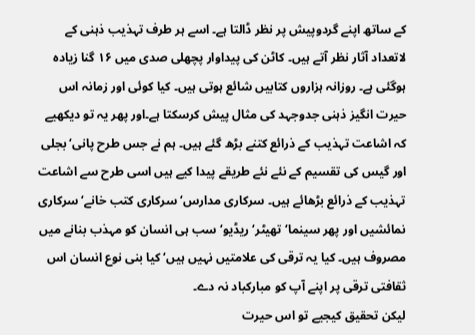کے ساتھ اپنے گردوپیش پر نظر ڈالتا ہے۔ اسے ہر طرف تہذیب ذہنی کے لاتعداد آثار نظر آتے ہیں۔ کاٹن کی پیداوار پچھلی صدی میں ۱۶ گنا زیادہ ہوگئی ہے۔ روزانہ ہزاروں کتابیں شائع ہوتی ہیں۔ کیا کوئی اور زمانہ اس حیرت انگیز ذہنی جدوجہد کی مثال پیش کرسکتا ہے۔اور پھر یہ تو دیکھیے کہ اشاعت تہذیب کے ذرائع کتنے بڑھ گئے ہیں۔ ہم نے جس طرح پانی‘ بجلی اور گیس کی تقسیم کے نئے نئے طریقے پیدا کیے ہیں اسی طرح سے اشاعت تہذیب کے ذرائع بڑھائے ہیں۔ سرکاری مدارس‘ سرکاری کتب خانے‘ سرکاری نمائشیں اور پھر سینما‘ تھیٹر‘ ریڈیو‘ سب ہی انسان کو مہذب بنانے میں مصروف ہیں۔ کیا یہ ترقی کی علامتیں نہیں ہیں‘ کیا بنی نوع انسان اس ثقافتی ترقی پر اپنے آپ کو مبارکباد نہ دے۔
لیکن تحقیق کیجیے تو اس حیرت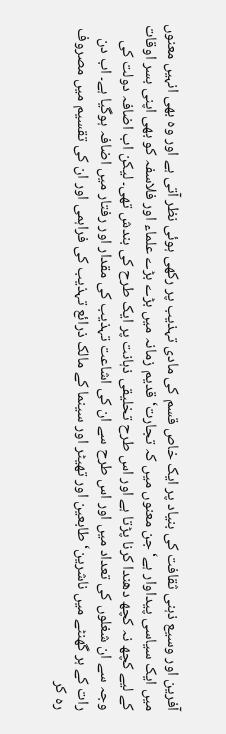آفرین اور وسیع ذہنی ثقافت کی بنیاد پر ایک خاص قسم کی مادی تہذیب پر رکھی ہوئی نظر آتی ہے اور وہ بھی انہیں معنوں میں ایک سیاسی پیداوار ہے‘ جن معنوں میں کہ تجارت‘ قدیم زمانہ میں بڑے بڑے علماء اور فلاسفہ کو بھی اپنی بسر اوقات کے لیے کچھ نہ کچھ دھندا کرنا پڑتا ہے اور اس طرح تخلیقی ذہانت پر ایک طرح کی بندش تھی۔ لیکن اب اضافہ دولت کی وجہ سے ان شغلوں کی تعداد میں اور اس طرح سے ان کی اشاعت تہذیب کی مقدار اور رفتار میں اضافہ ہوگیا ہے۔ اب دن رات کے ہر گھنٹے میں ناشرین‘ طابعین اور تھیٹر اور سینما کے مالک ذرائع تہذیب کی فراہمی اور ان کی تقسیم میں مصروف رہ کر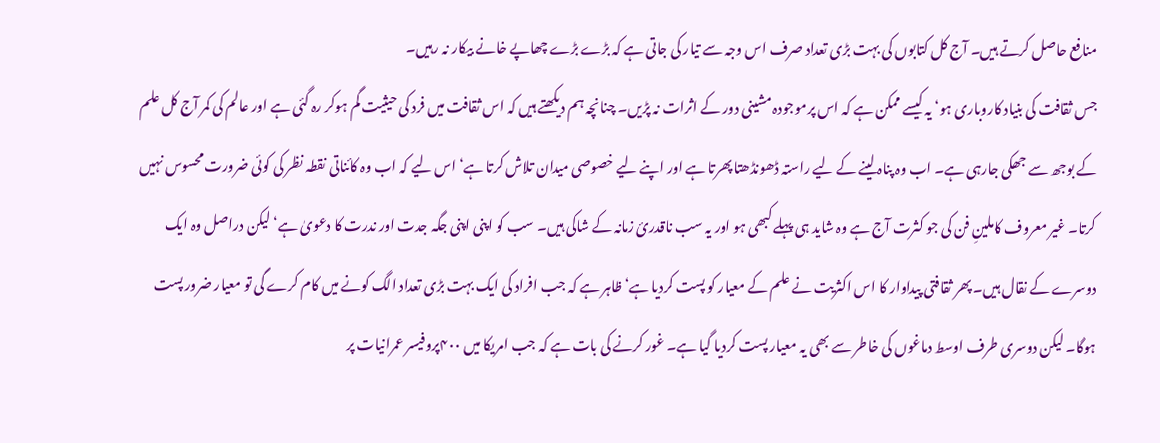منافع حاصل کرتے ہیں۔ آج کل کتابوں کی بہت بڑی تعداد صرف اس وجہ سے تیار کی جاتی ہے کہ بڑے بڑے چھاپے خانے بیکار نہ رہیں۔
جس ثقافت کی بنیاد کاروباری ہو‘ یہ کیسے ممکن ہے کہ اس پرموجودہ مشینی دور کے اثرات نہ پڑیں۔ چنانچہ ہم دیکھتے ہیں کہ اس ثقافت میں فرد کی حیثیت گم ہوکر رہ گئی ہے اور عالم کی کمر آج کل علم کے بوجھ سے جھکی جارہی ہے۔ اب وہ پناہ لینے کے لیے راستہ ڈھونڈھتا پھرتا ہے اور اپنے لیے خصوصی میدان تلاش کرتا ہے‘ اس لیے کہ اب وہ کائناتی نقطہ نظر کی کوئی ضرورت محسوس نہیں کرتا۔ غیر معروف کاملینِ فن کی جو کثرت آج ہے وہ شاید ہی پہلے کبھی ہو اور یہ سب ناقدریٔ زمانہ کے شاکی ہیں۔ سب کو اپنی اپنی جگہ جدت اور ندرت کا دعویٰ ہے‘ لیکن دراصل وہ ایک دوسرے کے نقال ہیں۔ پھر ثقافتی پیداوار کا اس اکثریت نے علم کے معیار کو پست کردیا ہے‘ ظاہر ہے کہ جب افراد کی ایک بہت بڑی تعداد الگ کونے میں کام کرے گی تو معیار ضرور پست ہوگا۔ لیکن دوسری طرف اوسط دماغوں کی خاطر سے بھی یہ معیار پست کردیا گیا ہے۔ غور کرنے کی بات ہے کہ جب امریکا میں ۴۰۰پروفیسر عمرانیات پر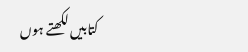کتابیں لکھتے ہوں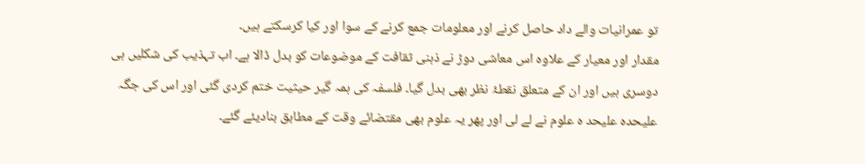تو عمرانیات والے داد حاصل کرنے اور معلومات جمع کرنے کے سوا اور کیا کرسکتے ہیں۔
مقدار اور معیار کے علاوہ اس معاشی دوڑ نے ذہنی ثقافت کے موضوعات کو بدل ڈالا ہے۔ اب تہذیب کی شکلیں ہی دوسری ہیں اور ان کے متعلق نقطۂ نظر بھی بدل گیا۔ فلسفہ کی ہمہ گیر حیثیت ختم کردی گئی اور اس کی جگہ علیحدہ علیحد ہ علوم نے لے لی اور پھر یہ علوم بھی مقتضائے وقت کے مطابق بنادیئے گئے۔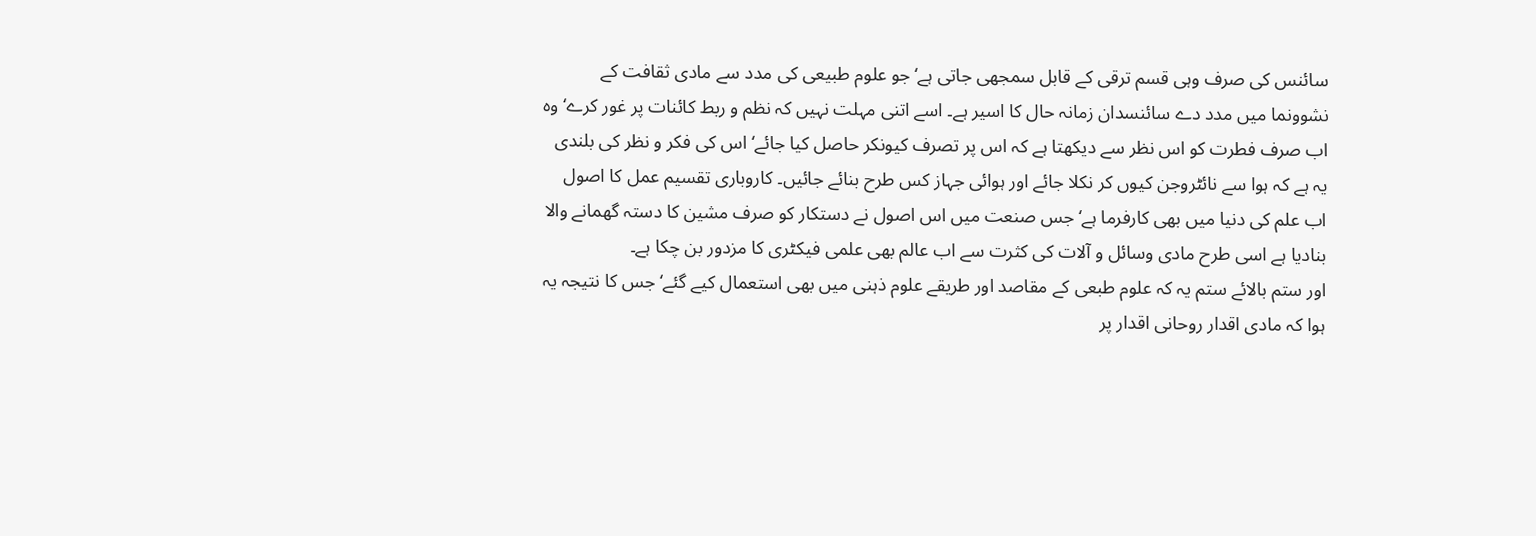سائنس کی صرف وہی قسم ترقی کے قابل سمجھی جاتی ہے‘ جو علوم طبیعی کی مدد سے مادی ثقافت کے نشوونما میں مدد دے سائنسدان زمانہ حال کا اسیر ہے۔ اسے اتنی مہلت نہیں کہ نظم و ربط کائنات پر غور کرے‘ وہ اب صرف فطرت کو اس نظر سے دیکھتا ہے کہ اس پر تصرف کیونکر حاصل کیا جائے‘ اس کی فکر و نظر کی بلندی یہ ہے کہ ہوا سے نائٹروجن کیوں کر نکلا جائے اور ہوائی جہاز کس طرح بنائے جائیں۔ کاروباری تقسیم عمل کا اصول اب علم کی دنیا میں بھی کارفرما ہے‘ جس صنعت میں اس اصول نے دستکار کو صرف مشین کا دستہ گھمانے والا بنادیا ہے اسی طرح مادی وسائل و آلات کی کثرت سے اب عالم بھی علمی فیکٹری کا مزدور بن چکا ہے۔
اور ستم بالائے ستم یہ کہ علوم طبعی کے مقاصد اور طریقے علوم ذہنی میں بھی استعمال کیے گئے‘ جس کا نتیجہ یہ ہوا کہ مادی اقدار روحانی اقدار پر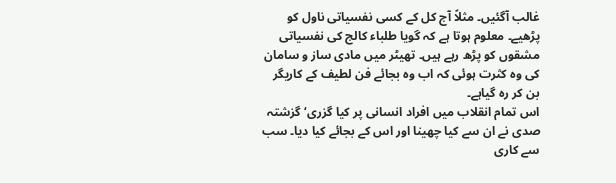غالب آگئیں۔ مثلاً آج کل کے کسی نفسیاتی ناول کو پڑھیے۔ معلوم ہوتا ہے کہ گویا طلباء کالج کی نفسیاتی مشقوں کو پڑھ رہے ہیں۔ تھیٹر میں مادی ساز و سامان کی وہ کثرت ہوئی کہ اب وہ بجائے فن لطیف کے کاریگر بن کر رہ گیاہے۔
اس تمام انقلاب میں افراد انسانی پر کیا گزری‘ گزشتہ صدی نے ان سے کیا چھینا اور اس کے بجائے کیا دیا۔ سب سے کاری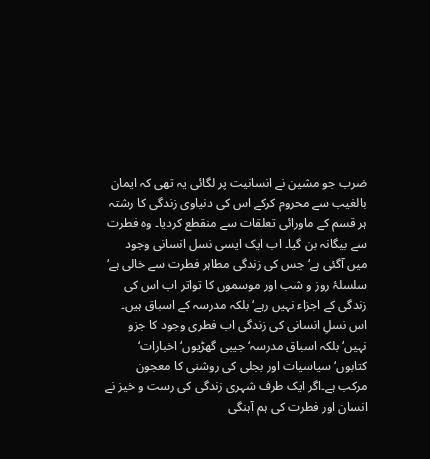ضرب جو مشین نے انسانیت پر لگائی یہ تھی کہ ایمان بالغیب سے محروم کرکے اس کی دنیاوی زندگی کا رشتہ ہر قسم کے ماورائی تعلقات سے منقطع کردیا۔ وہ فطرت سے بیگانہ بن گیا۔ اب ایک ایسی نسل انسانی وجود میں آگئی ہے‘ جس کی زندگی مطاہر فطرت سے خالی ہے‘ سلسلۂ روز و شب اور موسموں کا تواتر اب اس کی زندگی کے اجزاء نہیں رہے‘ بلکہ مدرسہ کے اسباق ہیں۔ اس نسلِ انسانی کی زندگی اب فطری وجود کا جزو نہیں‘ بلکہ اسباق مدرسہ‘ جیبی گھڑیوں‘ اخبارات‘ کتابوں‘ سیاسیات اور بجلی کی روشنی کا معجون مرکب ہے۔اگر ایک طرف شہری زندگی کی رست و خیز نے انسان اور فطرت کی ہم آہنگی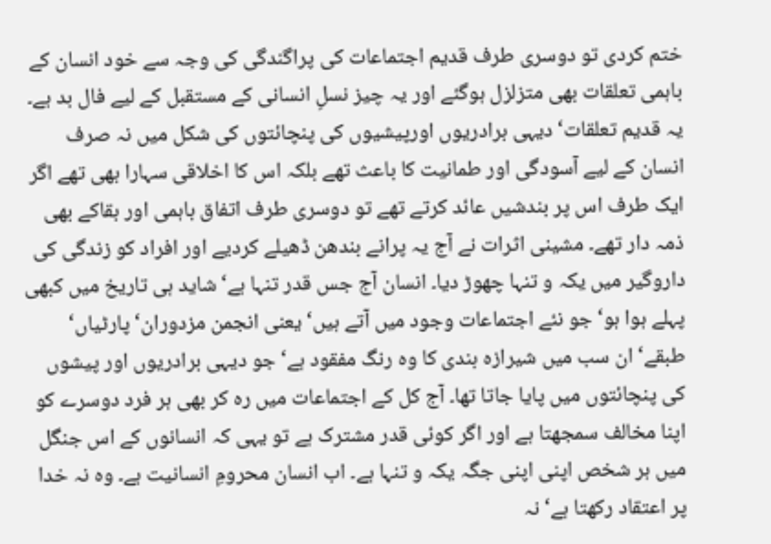ختم کردی تو دوسری طرف قدیم اجتماعات کی پراگندگی کی وجہ سے خود انسان کے باہمی تعلقات بھی متزلزل ہوگئے اور یہ چیز نسلِ انسانی کے مستقبل کے لیے فال بد ہے۔ یہ قدیم تعلقات‘ دیہی برادریوں اورپیشیوں کی پنچائتوں کی شکل میں نہ صرف انسان کے لیے آسودگی اور طمانیت کا باعث تھے بلکہ اس کا اخلاقی سہارا بھی تھے اگر ایک طرف اس پر بندشیں عائد کرتے تھے تو دوسری طرف اتفاق باہمی اور بقاکے بھی ذمہ دار تھے۔ مشینی اثرات نے آج یہ پرانے بندھن ڈھیلے کردیے اور افراد کو زندگی کی داروگیر میں یکہ و تنہا چھوڑ دیا۔ انسان آج جس قدر تنہا ہے‘ شاید ہی تاریخ میں کبھی پہلے ہوا ہو‘ جو نئے اجتماعات وجود میں آتے ہیں‘ یعنی انجمن مزدوران‘ پارٹیاں‘ طبقے‘ ان سب میں شیرازہ بندی کا وہ رنگ مفقود ہے‘ جو دیہی برادریوں اور پیشوں کی پنچائتوں میں پایا جاتا تھا۔ آج کل کے اجتماعات میں رہ کر بھی ہر فرد دوسرے کو اپنا مخالف سمجھتا ہے اور اگر کوئی قدر مشترک ہے تو یہی کہ انسانوں کے اس جنگل میں ہر شخص اپنی اپنی جگہ یکہ و تنہا ہے۔ اب انسان محرومِ انسانیت ہے۔ وہ نہ خدا پر اعتقاد رکھتا ہے‘ نہ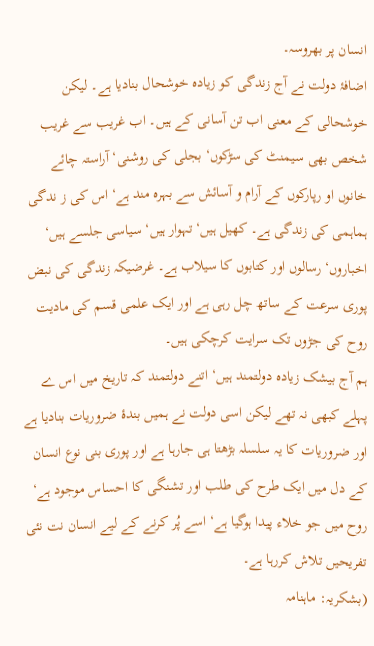انسان پر بھروسہ۔
اضافۂ دولت نے آج زندگی کو زیادہ خوشحال بنادیا ہے۔ لیکن خوشحالی کے معنی اب تن آسانی کے ہیں۔ اب غریب سے غریب شخص بھی سیمنٹ کی سڑکوں‘ بجلی کی روشنی‘ آراستہ چائے خانوں او رپارکوں کے آرام و آسائش سے بہرہ مند ہے‘ اس کی ز ندگی ہماہمی کی زندگی ہے۔ کھیل ہیں‘ تہوار ہیں‘ سیاسی جلسے ہیں‘ اخباروں‘ رسالوں اور کتابوں کا سیلاب ہے۔ غرضیکہ زندگی کی نبض پوری سرعت کے ساتھ چل رہی ہے اور ایک علمی قسم کی مادیت روح کی جڑوں تک سرایت کرچکی ہیں۔
ہم آج بیشک زیادہ دولتمند ہیں‘ اتنے دولتمند کہ تاریخ میں اس ے پہلے کبھی نہ تھے لیکن اسی دولت نے ہمیں بندۂ ضروریات بنادیا ہے اور ضروریات کا یہ سلسلہ بڑھتا ہی جارہا ہے اور پوری بنی نوع انسان کے دل میں ایک طرح کی طلب اور تشنگی کا احساس موجود ہے‘ روح میں جو خلاء پیدا ہوگیا ہے‘ اسے پُر کرنے کے لیے انسان نت نئی تفریحیں تلاش کررہا ہے۔
(بشکریہ: ماہنامہ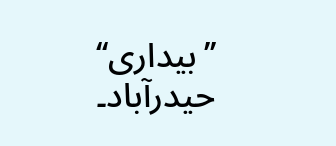’’بیداری‘‘ حیدرآباد۔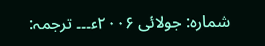شمارہ: جولائی ۲۰۰۶ء۔۔۔ ترجمہ: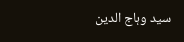سید وہاج الدین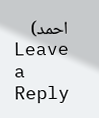احمد)
Leave a Reply